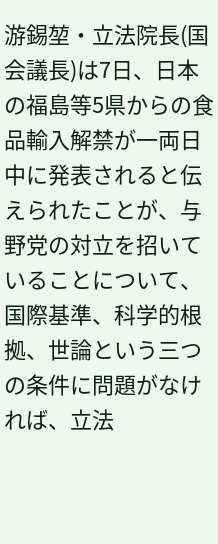游錫堃・立法院長(国会議長)は7日、日本の福島等5県からの食品輸入解禁が一両日中に発表されると伝えられたことが、与野党の対立を招いていることについて、国際基準、科学的根拠、世論という三つの条件に問題がなければ、立法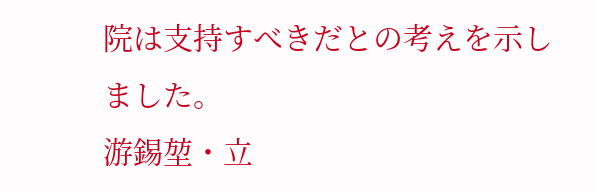院は支持すべきだとの考えを示しました。
游錫堃・立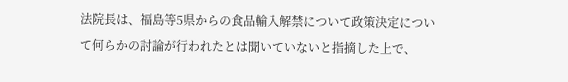法院長は、福島等5県からの食品輸入解禁について政策決定について何らかの討論が行われたとは聞いていないと指摘した上で、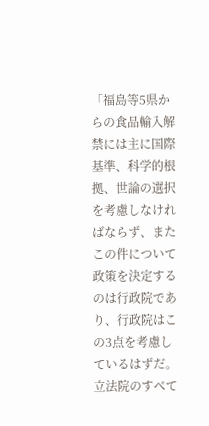「福島等5県からの食品輸入解禁には主に国際基準、科学的根拠、世論の選択を考慮しなければならず、またこの件について政策を決定するのは行政院であり、行政院はこの3点を考慮しているはずだ。立法院のすべて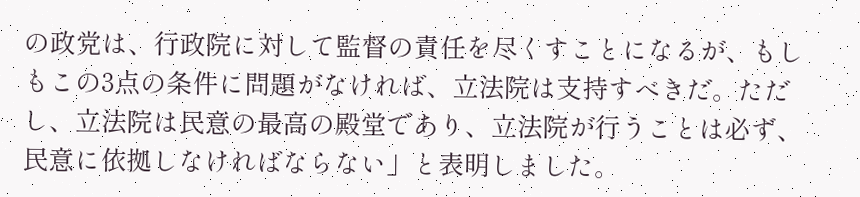の政党は、行政院に対して監督の責任を尽くすことになるが、もしもこの3点の条件に問題がなければ、立法院は支持すべきだ。ただし、立法院は民意の最高の殿堂であり、立法院が行うことは必ず、民意に依拠しなければならない」と表明しました。